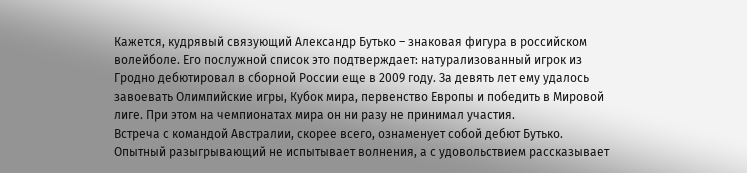Кажется, кудрявый связующий Александр Бутько – знаковая фигура в российском волейболе. Его послужной список это подтверждает: натурализованный игрок из Гродно дебютировал в сборной России еще в 2009 году. За девять лет ему удалось завоевать Олимпийские игры, Кубок мира, первенство Европы и победить в Мировой лиге. При этом на чемпионатах мира он ни разу не принимал участия.
Встреча с командой Австралии, скорее всего, ознаменует собой дебют Бутько. Опытный разыгрывающий не испытывает волнения, а с удовольствием рассказывает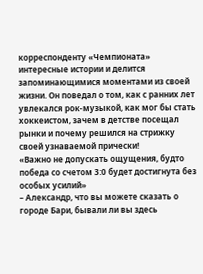корреспонденту «Чемпионата» интересные истории и делится запоминающимися моментами из своей жизни. Он поведал о том, как с ранних лет увлекался рок-музыкой, как мог бы стать хоккеистом, зачем в детстве посещал рынки и почему решился на стрижку своей узнаваемой прически!
«Важно не допускать ощущения, будто победа со счетом 3:0 будет достигнута без особых усилий»
– Александр, что вы можете сказать о городе Бари, бывали ли вы здесь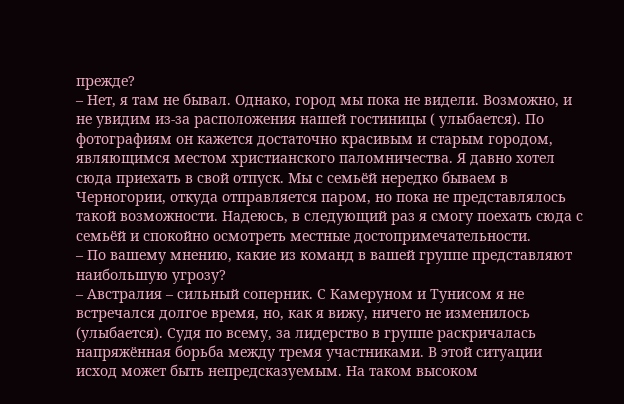прежде?
– Нет, я там не бывал. Однако, город мы пока не видели. Возможно, и не увидим из-за расположения нашей гостиницы ( улыбается). По фотографиям он кажется достаточно красивым и старым городом, являющимся местом христианского паломничества. Я давно хотел сюда приехать в свой отпуск. Мы с семьёй нередко бываем в Черногории, откуда отправляется паром, но пока не представлялось такой возможности. Надеюсь, в следующий раз я смогу поехать сюда с семьёй и спокойно осмотреть местные достопримечательности.
– По вашему мнению, какие из команд в вашей группе представляют наибольшую угрозу?
– Австралия – сильный соперник. С Камеруном и Тунисом я не встречался долгое время, но, как я вижу, ничего не изменилось (улыбается). Судя по всему, за лидерство в группе раскричалась напряжённая борьба между тремя участниками. В этой ситуации исход может быть непредсказуемым. На таком высоком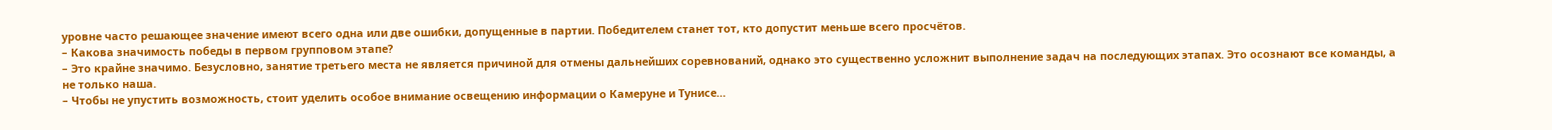уровне часто решающее значение имеют всего одна или две ошибки, допущенные в партии. Победителем станет тот, кто допустит меньше всего просчётов.
– Какова значимость победы в первом групповом этапе?
– Это крайне значимо. Безусловно, занятие третьего места не является причиной для отмены дальнейших соревнований, однако это существенно усложнит выполнение задач на последующих этапах. Это осознают все команды, а не только наша.
– Чтобы не упустить возможность, стоит уделить особое внимание освещению информации о Камеруне и Тунисе…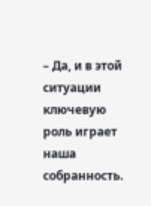– Да, и в этой ситуации ключевую роль играет наша собранность.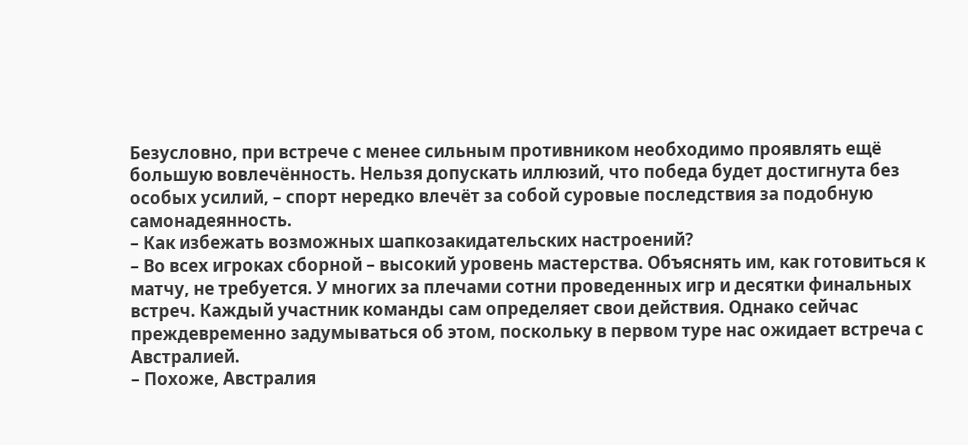Безусловно, при встрече с менее сильным противником необходимо проявлять ещё большую вовлечённость. Нельзя допускать иллюзий, что победа будет достигнута без особых усилий, – спорт нередко влечёт за собой суровые последствия за подобную самонадеянность.
– Как избежать возможных шапкозакидательских настроений?
– Во всех игроках сборной – высокий уровень мастерства. Объяснять им, как готовиться к матчу, не требуется. У многих за плечами сотни проведенных игр и десятки финальных встреч. Каждый участник команды сам определяет свои действия. Однако сейчас преждевременно задумываться об этом, поскольку в первом туре нас ожидает встреча с Австралией.
– Похоже, Австралия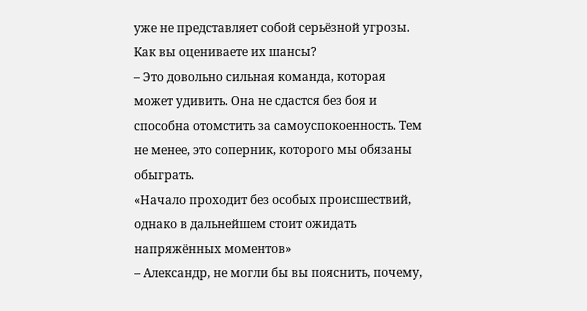уже не представляет собой серьёзной угрозы. Как вы оцениваете их шансы?
– Это довольно сильная команда, которая может удивить. Она не сдастся без боя и способна отомстить за самоуспокоенность. Тем не менее, это соперник, которого мы обязаны обыграть.
«Начало проходит без особых происшествий, однако в дальнейшем стоит ожидать напряжённых моментов»
– Александр, не могли бы вы пояснить, почему,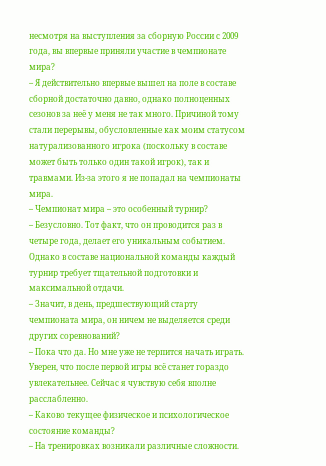несмотря на выступления за сборную России с 2009 года, вы впервые приняли участие в чемпионате мира?
– Я действительно впервые вышел на поле в составе сборной достаточно давно, однако полноценных сезонов за неё у меня не так много. Причиной тому стали перерывы, обусловленные как моим статусом натурализованного игрока (поскольку в составе может быть только один такой игрок), так и травмами. Из-за этого я не попадал на чемпионаты мира.
– Чемпионат мира – это особенный турнир?
– Безусловно. Тот факт, что он проводится раз в четыре года, делает его уникальным событием. Однако в составе национальной команды каждый турнир требует тщательной подготовки и максимальной отдачи.
– Значит, в день, предшествующий старту чемпионата мира, он ничем не выделяется среди других соревнований?
– Пока что да. Но мне уже не терпится начать играть. Уверен, что после первой игры всё станет гораздо увлекательнее. Сейчас я чувствую себя вполне расслабленно.
– Каково текущее физическое и психологическое состояние команды?
– На тренировках возникали различные сложности.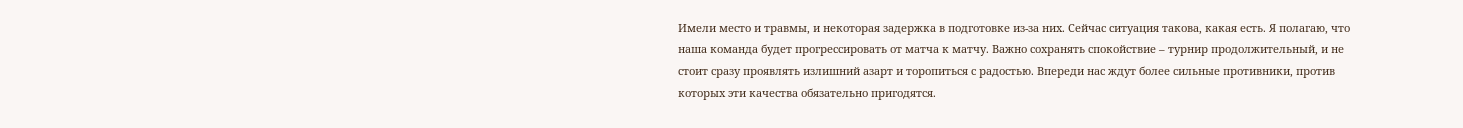Имели место и травмы, и некоторая задержка в подготовке из-за них. Сейчас ситуация такова, какая есть. Я полагаю, что наша команда будет прогрессировать от матча к матчу. Важно сохранять спокойствие – турнир продолжительный, и не стоит сразу проявлять излишний азарт и торопиться с радостью. Впереди нас ждут более сильные противники, против которых эти качества обязательно пригодятся.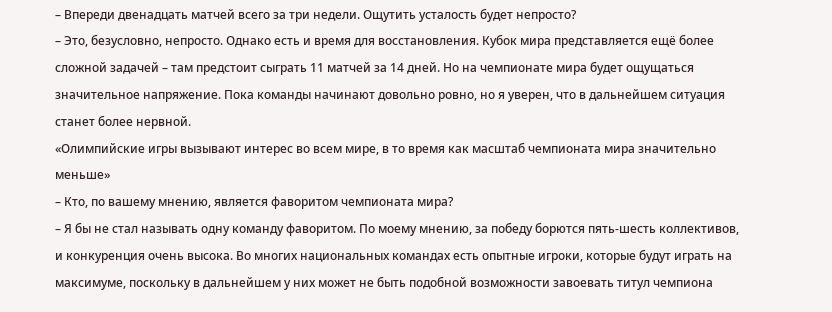– Впереди двенадцать матчей всего за три недели. Ощутить усталость будет непросто?
– Это, безусловно, непросто. Однако есть и время для восстановления. Кубок мира представляется ещё более сложной задачей – там предстоит сыграть 11 матчей за 14 дней. Но на чемпионате мира будет ощущаться значительное напряжение. Пока команды начинают довольно ровно, но я уверен, что в дальнейшем ситуация станет более нервной.
«Олимпийские игры вызывают интерес во всем мире, в то время как масштаб чемпионата мира значительно меньше»
– Кто, по вашему мнению, является фаворитом чемпионата мира?
– Я бы не стал называть одну команду фаворитом. По моему мнению, за победу борются пять-шесть коллективов, и конкуренция очень высока. Во многих национальных командах есть опытные игроки, которые будут играть на максимуме, поскольку в дальнейшем у них может не быть подобной возможности завоевать титул чемпиона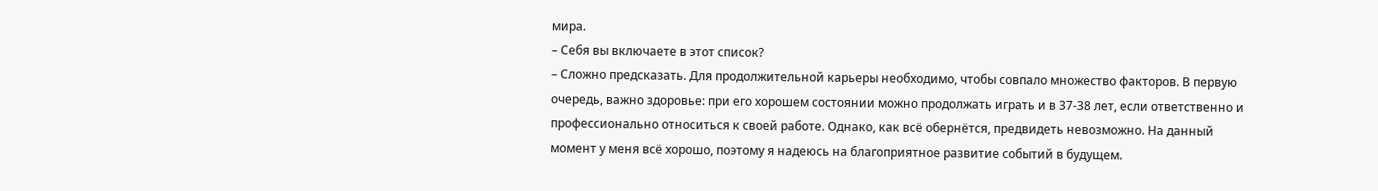мира.
– Себя вы включаете в этот список?
– Сложно предсказать. Для продолжительной карьеры необходимо, чтобы совпало множество факторов. В первую очередь, важно здоровье: при его хорошем состоянии можно продолжать играть и в 37-38 лет, если ответственно и профессионально относиться к своей работе. Однако, как всё обернётся, предвидеть невозможно. На данный момент у меня всё хорошо, поэтому я надеюсь на благоприятное развитие событий в будущем.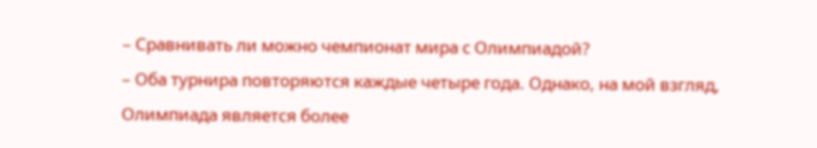– Сравнивать ли можно чемпионат мира с Олимпиадой?
– Оба турнира повторяются каждые четыре года. Однако, на мой взгляд, Олимпиада является более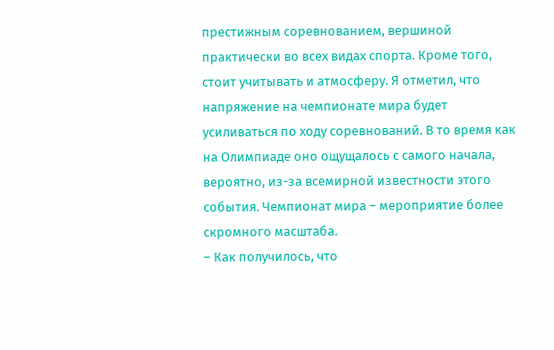престижным соревнованием, вершиной практически во всех видах спорта. Кроме того, стоит учитывать и атмосферу. Я отметил, что напряжение на чемпионате мира будет усиливаться по ходу соревнований. В то время как на Олимпиаде оно ощущалось с самого начала, вероятно, из-за всемирной известности этого события. Чемпионат мира – мероприятие более скромного масштаба.
– Как получилось, что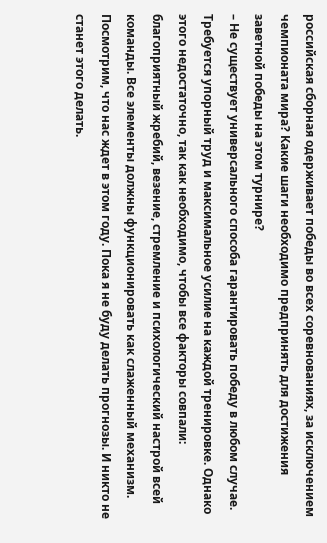российская сборная одерживает победы во всех соревнованиях, за исключением чемпионата мира? Какие шаги необходимо предпринять для достижения заветной победы на этом турнире?
– Не существует универсального способа гарантировать победу в любом случае. Требуется упорный труд и максимальное усилие на каждой тренировке. Однако этого недостаточно, так как необходимо, чтобы все факторы совпали: благоприятный жребий, везение, стремление и психологический настрой всей команды. Все элементы должны функционировать как слаженный механизм. Посмотрим, что нас ждет в этом году. Пока я не буду делать прогнозы. И никто не станет этого делать.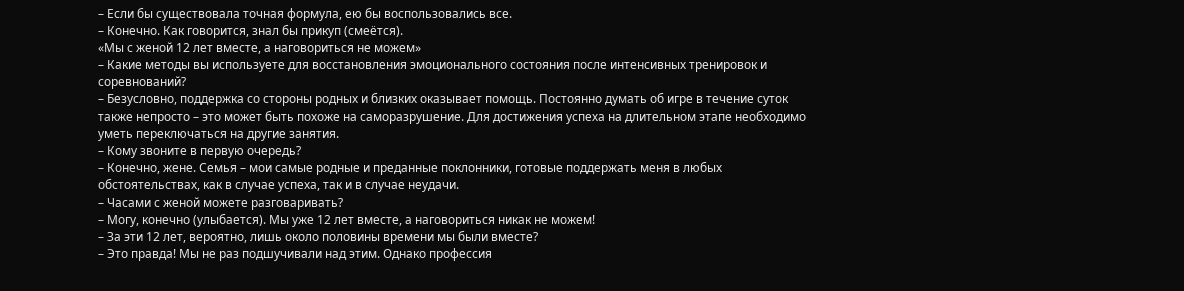– Если бы существовала точная формула, ею бы воспользовались все.
– Конечно. Как говорится, знал бы прикуп (смеётся).
«Мы с женой 12 лет вместе, а наговориться не можем»
– Какие методы вы используете для восстановления эмоционального состояния после интенсивных тренировок и соревнований?
– Безусловно, поддержка со стороны родных и близких оказывает помощь. Постоянно думать об игре в течение суток также непросто – это может быть похоже на саморазрушение. Для достижения успеха на длительном этапе необходимо уметь переключаться на другие занятия.
– Кому звоните в первую очередь?
– Конечно, жене. Семья – мои самые родные и преданные поклонники, готовые поддержать меня в любых обстоятельствах, как в случае успеха, так и в случае неудачи.
– Часами с женой можете разговаривать?
– Могу, конечно (улыбается). Мы уже 12 лет вместе, а наговориться никак не можем!
– За эти 12 лет, вероятно, лишь около половины времени мы были вместе?
– Это правда! Мы не раз подшучивали над этим. Однако профессия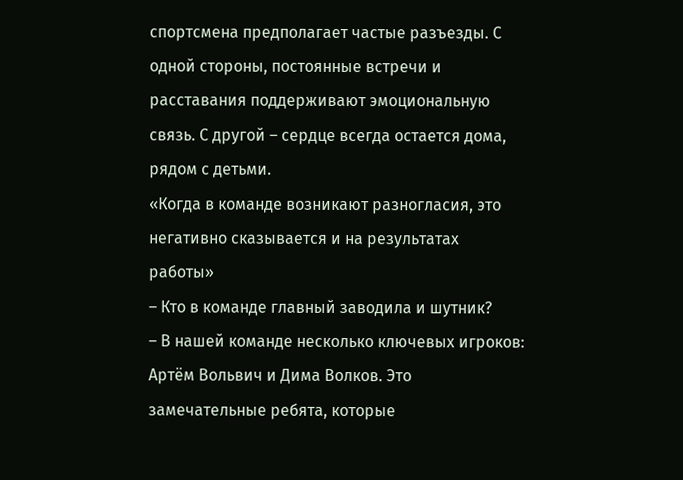спортсмена предполагает частые разъезды. С одной стороны, постоянные встречи и расставания поддерживают эмоциональную связь. С другой – сердце всегда остается дома, рядом с детьми.
«Когда в команде возникают разногласия, это негативно сказывается и на результатах работы»
– Кто в команде главный заводила и шутник?
– В нашей команде несколько ключевых игроков: Артём Вольвич и Дима Волков. Это замечательные ребята, которые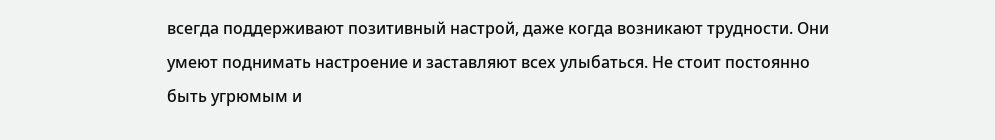всегда поддерживают позитивный настрой, даже когда возникают трудности. Они умеют поднимать настроение и заставляют всех улыбаться. Не стоит постоянно быть угрюмым и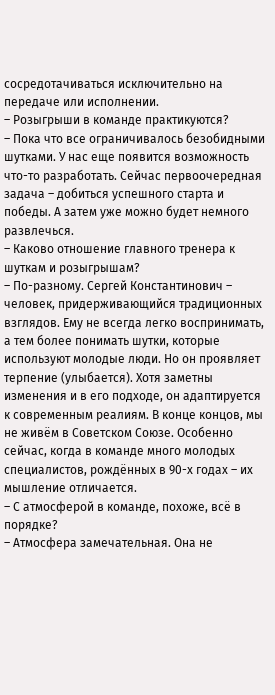сосредотачиваться исключительно на передаче или исполнении.
– Розыгрыши в команде практикуются?
– Пока что все ограничивалось безобидными шутками. У нас еще появится возможность что-то разработать. Сейчас первоочередная задача – добиться успешного старта и победы. А затем уже можно будет немного развлечься.
– Каково отношение главного тренера к шуткам и розыгрышам?
– По-разному. Сергей Константинович – человек, придерживающийся традиционных взглядов. Ему не всегда легко воспринимать, а тем более понимать шутки, которые используют молодые люди. Но он проявляет терпение (улыбается). Хотя заметны изменения и в его подходе, он адаптируется к современным реалиям. В конце концов, мы не живём в Советском Союзе. Особенно сейчас, когда в команде много молодых специалистов, рождённых в 90-х годах – их мышление отличается.
– С атмосферой в команде, похоже, всё в порядке?
– Атмосфера замечательная. Она не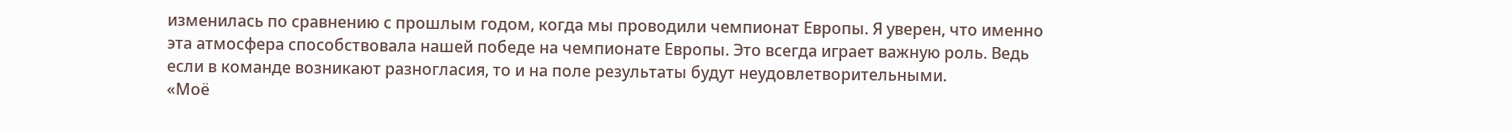изменилась по сравнению с прошлым годом, когда мы проводили чемпионат Европы. Я уверен, что именно эта атмосфера способствовала нашей победе на чемпионате Европы. Это всегда играет важную роль. Ведь если в команде возникают разногласия, то и на поле результаты будут неудовлетворительными.
«Моё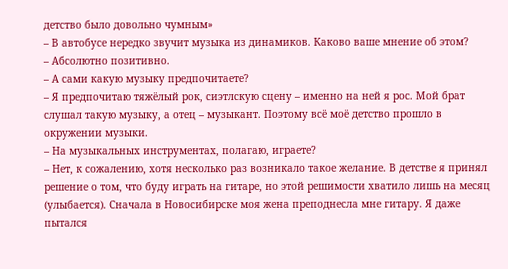детство было довольно чумным»
– В автобусе нередко звучит музыка из динамиков. Каково ваше мнение об этом?
– Абсолютно позитивно.
– А сами какую музыку предпочитаете?
– Я предпочитаю тяжёлый рок, сиэтлскую сцену – именно на ней я рос. Мой брат слушал такую музыку, а отец – музыкант. Поэтому всё моё детство прошло в окружении музыки.
– На музыкальных инструментах, полагаю, играете?
– Нет, к сожалению, хотя несколько раз возникало такое желание. В детстве я принял решение о том, что буду играть на гитаре, но этой решимости хватило лишь на месяц (улыбается). Сначала в Новосибирске моя жена преподнесла мне гитару. Я даже пытался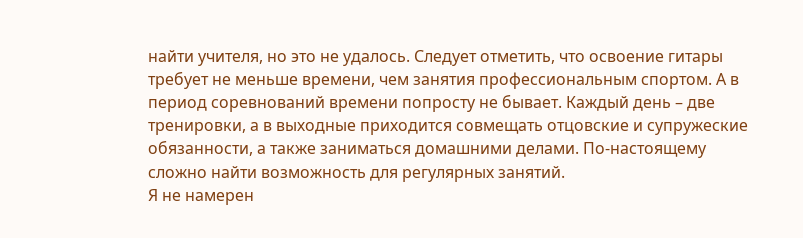найти учителя, но это не удалось. Следует отметить, что освоение гитары требует не меньше времени, чем занятия профессиональным спортом. А в период соревнований времени попросту не бывает. Каждый день – две тренировки, а в выходные приходится совмещать отцовские и супружеские обязанности, а также заниматься домашними делами. По-настоящему сложно найти возможность для регулярных занятий.
Я не намерен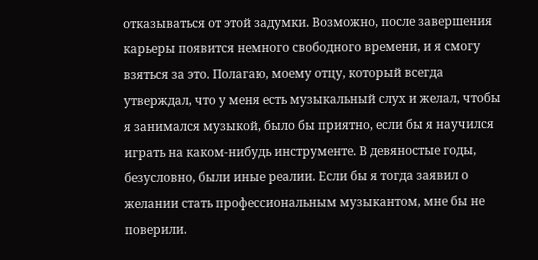отказываться от этой задумки. Возможно, после завершения карьеры появится немного свободного времени, и я смогу взяться за это. Полагаю, моему отцу, который всегда утверждал, что у меня есть музыкальный слух и желал, чтобы я занимался музыкой, было бы приятно, если бы я научился играть на каком-нибудь инструменте. В девяностые годы, безусловно, были иные реалии. Если бы я тогда заявил о желании стать профессиональным музыкантом, мне бы не поверили.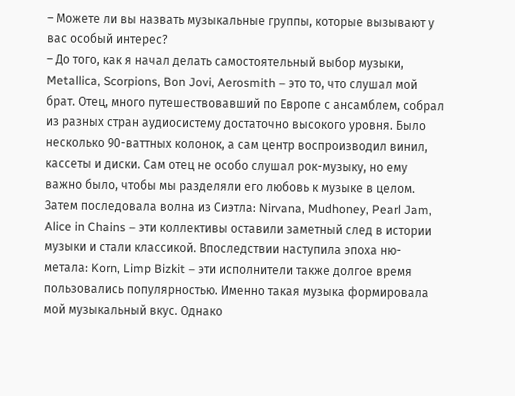– Можете ли вы назвать музыкальные группы, которые вызывают у вас особый интерес?
– До того, как я начал делать самостоятельный выбор музыки, Metallica, Scorpions, Bon Jovi, Aerosmith – это то, что слушал мой брат. Отец, много путешествовавший по Европе с ансамблем, собрал из разных стран аудиосистему достаточно высокого уровня. Было несколько 90-ваттных колонок, а сам центр воспроизводил винил, кассеты и диски. Сам отец не особо слушал рок-музыку, но ему важно было, чтобы мы разделяли его любовь к музыке в целом.
Затем последовала волна из Сиэтла: Nirvana, Mudhoney, Pearl Jam, Alice in Chains – эти коллективы оставили заметный след в истории музыки и стали классикой. Впоследствии наступила эпоха ню-метала: Korn, Limp Bizkit – эти исполнители также долгое время пользовались популярностью. Именно такая музыка формировала мой музыкальный вкус. Однако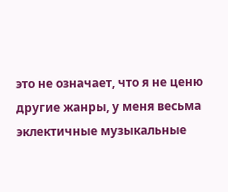это не означает, что я не ценю другие жанры, у меня весьма эклектичные музыкальные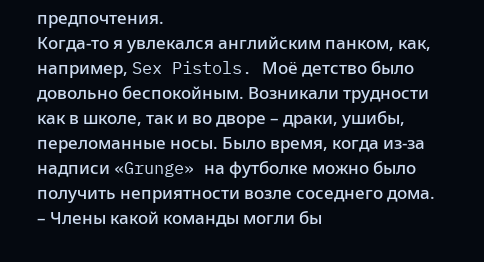предпочтения.
Когда-то я увлекался английским панком, как, например, Sex Pistols. Моё детство было довольно беспокойным. Возникали трудности как в школе, так и во дворе – драки, ушибы, переломанные носы. Было время, когда из-за надписи «Grunge» на футболке можно было получить неприятности возле соседнего дома.
– Члены какой команды могли бы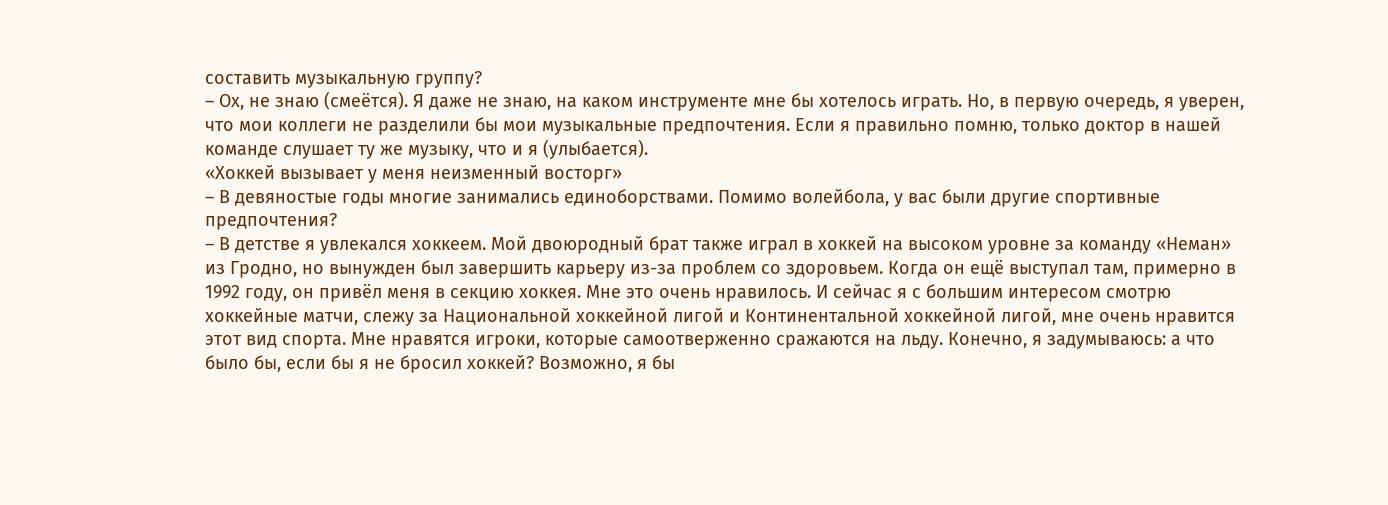составить музыкальную группу?
– Ох, не знаю (смеётся). Я даже не знаю, на каком инструменте мне бы хотелось играть. Но, в первую очередь, я уверен, что мои коллеги не разделили бы мои музыкальные предпочтения. Если я правильно помню, только доктор в нашей команде слушает ту же музыку, что и я (улыбается).
«Хоккей вызывает у меня неизменный восторг»
– В девяностые годы многие занимались единоборствами. Помимо волейбола, у вас были другие спортивные предпочтения?
– В детстве я увлекался хоккеем. Мой двоюродный брат также играл в хоккей на высоком уровне за команду «Неман» из Гродно, но вынужден был завершить карьеру из-за проблем со здоровьем. Когда он ещё выступал там, примерно в 1992 году, он привёл меня в секцию хоккея. Мне это очень нравилось. И сейчас я с большим интересом смотрю хоккейные матчи, слежу за Национальной хоккейной лигой и Континентальной хоккейной лигой, мне очень нравится этот вид спорта. Мне нравятся игроки, которые самоотверженно сражаются на льду. Конечно, я задумываюсь: а что было бы, если бы я не бросил хоккей? Возможно, я бы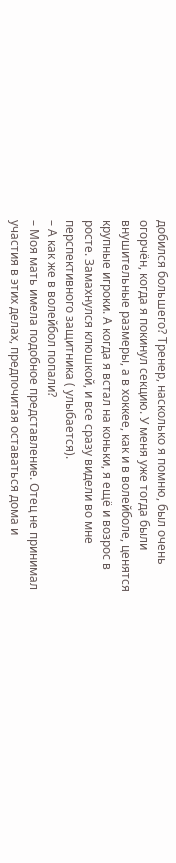добился большего? Тренер, насколько я помню, был очень огорчён, когда я покинул секцию. У меня уже тогда были внушительные размеры, а в хоккее, как и в волейболе, ценятся крупные игроки. А когда я встал на коньки, я ещё и возрос в росте. Замахнулся клюшкой, и все сразу видели во мне перспективного защитника ( улыбается).
– А как же в волейбол попали?
– Моя мать имела подобное представление. Отец не принимал участия в этих делах, предпочитая оставаться дома и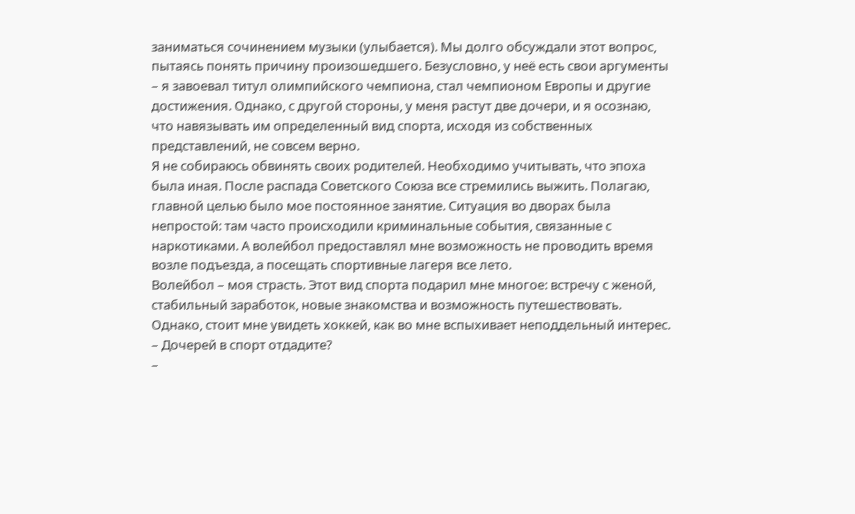заниматься сочинением музыки (улыбается). Мы долго обсуждали этот вопрос, пытаясь понять причину произошедшего. Безусловно, у неё есть свои аргументы – я завоевал титул олимпийского чемпиона, стал чемпионом Европы и другие достижения. Однако, с другой стороны, у меня растут две дочери, и я осознаю, что навязывать им определенный вид спорта, исходя из собственных представлений, не совсем верно.
Я не собираюсь обвинять своих родителей. Необходимо учитывать, что эпоха была иная. После распада Советского Союза все стремились выжить. Полагаю, главной целью было мое постоянное занятие. Ситуация во дворах была непростой: там часто происходили криминальные события, связанные с наркотиками. А волейбол предоставлял мне возможность не проводить время возле подъезда, а посещать спортивные лагеря все лето.
Волейбол – моя страсть. Этот вид спорта подарил мне многое: встречу с женой, стабильный заработок, новые знакомства и возможность путешествовать. Однако, стоит мне увидеть хоккей, как во мне вспыхивает неподдельный интерес.
– Дочерей в спорт отдадите?
–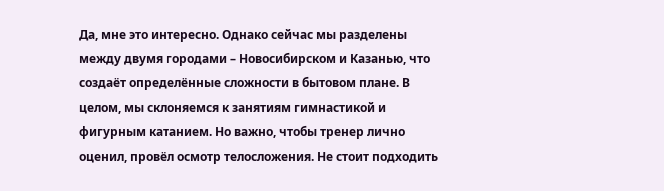Да, мне это интересно. Однако сейчас мы разделены между двумя городами – Новосибирском и Казанью, что создаёт определённые сложности в бытовом плане. В целом, мы склоняемся к занятиям гимнастикой и фигурным катанием. Но важно, чтобы тренер лично оценил, провёл осмотр телосложения. Не стоит подходить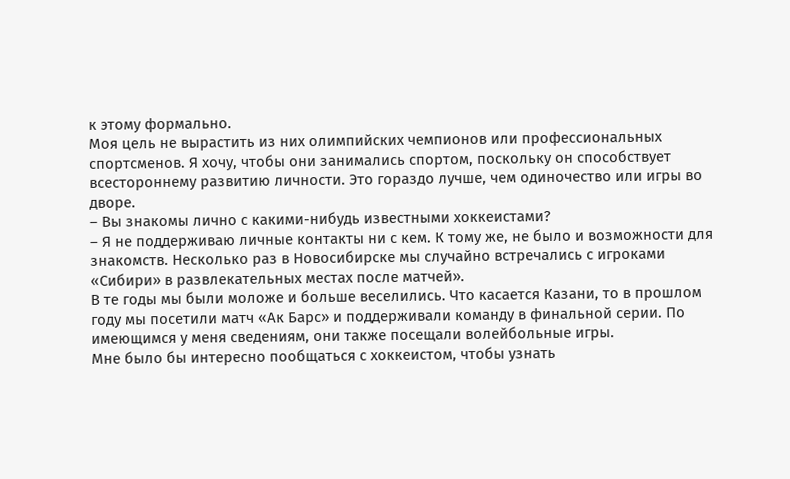к этому формально.
Моя цель не вырастить из них олимпийских чемпионов или профессиональных спортсменов. Я хочу, чтобы они занимались спортом, поскольку он способствует всестороннему развитию личности. Это гораздо лучше, чем одиночество или игры во дворе.
– Вы знакомы лично с какими-нибудь известными хоккеистами?
– Я не поддерживаю личные контакты ни с кем. К тому же, не было и возможности для знакомств. Несколько раз в Новосибирске мы случайно встречались с игроками «Сибири» в развлекательных местах после матчей».
В те годы мы были моложе и больше веселились. Что касается Казани, то в прошлом году мы посетили матч «Ак Барс» и поддерживали команду в финальной серии. По имеющимся у меня сведениям, они также посещали волейбольные игры.
Мне было бы интересно пообщаться с хоккеистом, чтобы узнать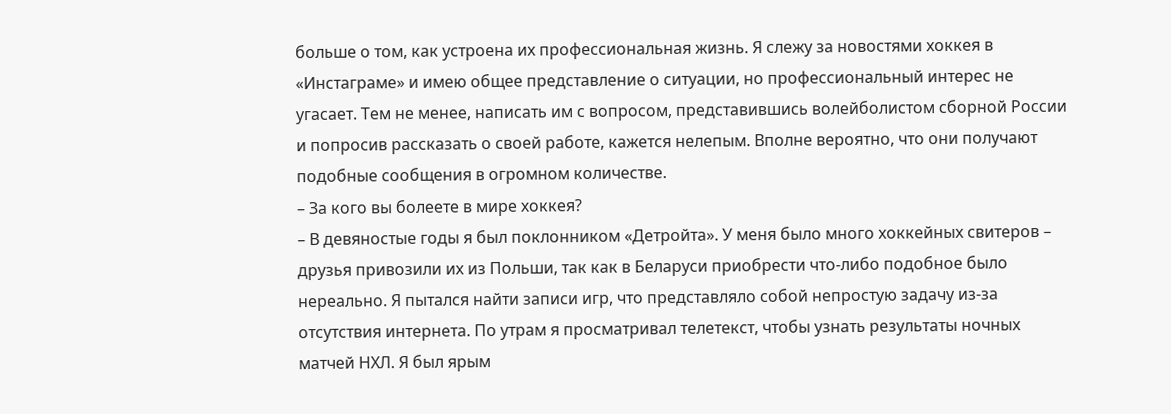больше о том, как устроена их профессиональная жизнь. Я слежу за новостями хоккея в «Инстаграме» и имею общее представление о ситуации, но профессиональный интерес не угасает. Тем не менее, написать им с вопросом, представившись волейболистом сборной России и попросив рассказать о своей работе, кажется нелепым. Вполне вероятно, что они получают подобные сообщения в огромном количестве.
– За кого вы болеете в мире хоккея?
– В девяностые годы я был поклонником «Детройта». У меня было много хоккейных свитеров – друзья привозили их из Польши, так как в Беларуси приобрести что-либо подобное было нереально. Я пытался найти записи игр, что представляло собой непростую задачу из-за отсутствия интернета. По утрам я просматривал телетекст, чтобы узнать результаты ночных матчей НХЛ. Я был ярым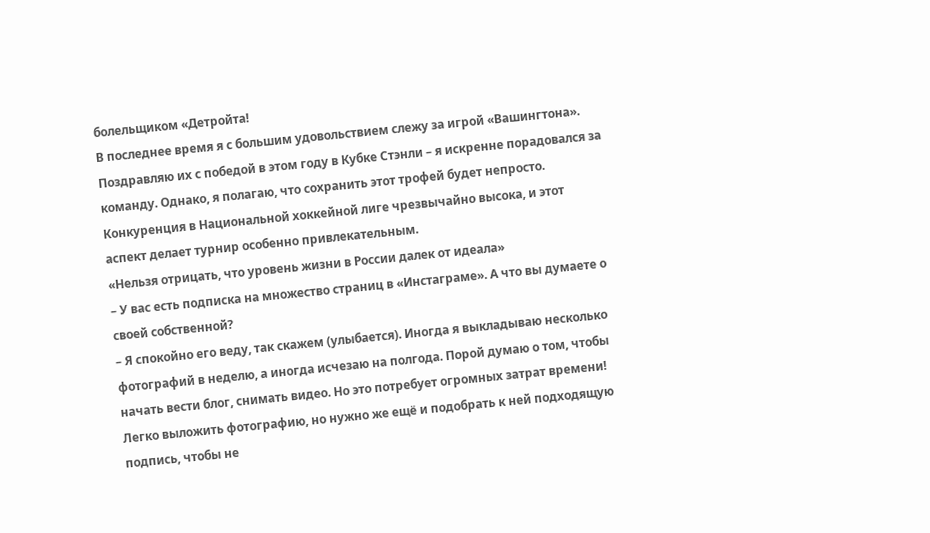болельщиком «Детройта!
В последнее время я с большим удовольствием слежу за игрой «Вашингтона». Поздравляю их с победой в этом году в Кубке Стэнли – я искренне порадовался за команду. Однако, я полагаю, что сохранить этот трофей будет непросто. Конкуренция в Национальной хоккейной лиге чрезвычайно высока, и этот аспект делает турнир особенно привлекательным.
«Нельзя отрицать, что уровень жизни в России далек от идеала»
– У вас есть подписка на множество страниц в «Инстаграме». А что вы думаете о своей собственной?
– Я спокойно его веду, так скажем (улыбается). Иногда я выкладываю несколько фотографий в неделю, а иногда исчезаю на полгода. Порой думаю о том, чтобы начать вести блог, снимать видео. Но это потребует огромных затрат времени! Легко выложить фотографию, но нужно же ещё и подобрать к ней подходящую подпись, чтобы не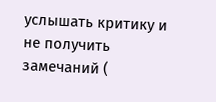услышать критику и не получить замечаний (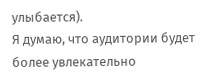улыбается).
Я думаю, что аудитории будет более увлекательно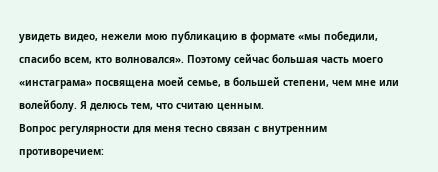увидеть видео, нежели мою публикацию в формате «мы победили, спасибо всем, кто волновался». Поэтому сейчас большая часть моего «инстаграма» посвящена моей семье, в большей степени, чем мне или волейболу. Я делюсь тем, что считаю ценным.
Вопрос регулярности для меня тесно связан с внутренним противоречием: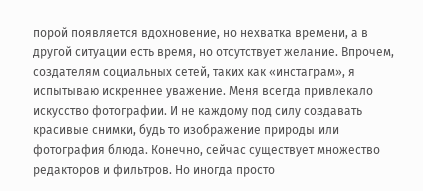порой появляется вдохновение, но нехватка времени, а в другой ситуации есть время, но отсутствует желание. Впрочем, создателям социальных сетей, таких как «инстаграм», я испытываю искреннее уважение. Меня всегда привлекало искусство фотографии. И не каждому под силу создавать красивые снимки, будь то изображение природы или фотография блюда. Конечно, сейчас существует множество редакторов и фильтров. Но иногда просто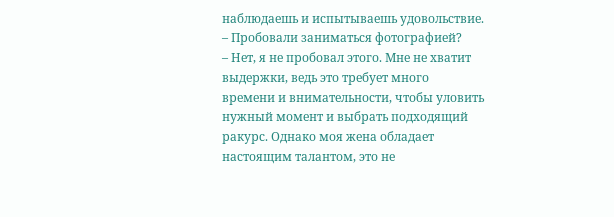наблюдаешь и испытываешь удовольствие.
– Пробовали заниматься фотографией?
– Нет, я не пробовал этого. Мне не хватит выдержки, ведь это требует много времени и внимательности, чтобы уловить нужный момент и выбрать подходящий ракурс. Однако моя жена обладает настоящим талантом, это не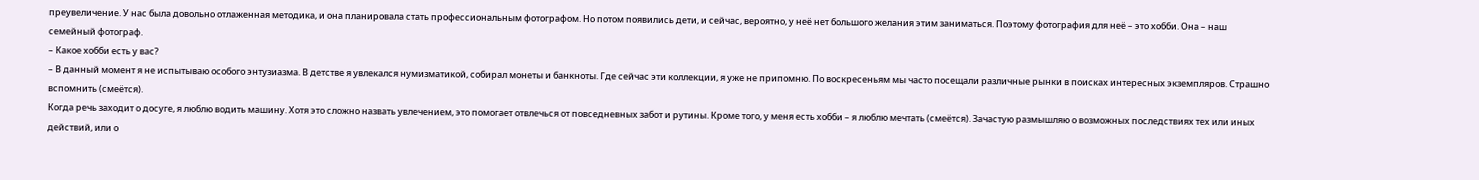преувеличение. У нас была довольно отлаженная методика, и она планировала стать профессиональным фотографом. Но потом появились дети, и сейчас, вероятно, у неё нет большого желания этим заниматься. Поэтому фотография для неё – это хобби. Она – наш семейный фотограф.
– Какое хобби есть у вас?
– В данный момент я не испытываю особого энтузиазма. В детстве я увлекался нумизматикой, собирал монеты и банкноты. Где сейчас эти коллекции, я уже не припомню. По воскресеньям мы часто посещали различные рынки в поисках интересных экземпляров. Страшно вспомнить (смеётся).
Когда речь заходит о досуге, я люблю водить машину. Хотя это сложно назвать увлечением, это помогает отвлечься от повседневных забот и рутины. Кроме того, у меня есть хобби – я люблю мечтать (смеётся). Зачастую размышляю о возможных последствиях тех или иных действий, или о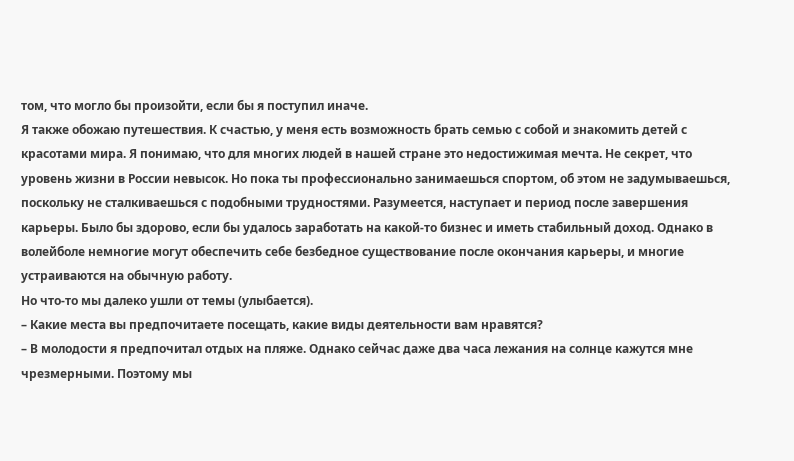том, что могло бы произойти, если бы я поступил иначе.
Я также обожаю путешествия. К счастью, у меня есть возможность брать семью с собой и знакомить детей с красотами мира. Я понимаю, что для многих людей в нашей стране это недостижимая мечта. Не секрет, что уровень жизни в России невысок. Но пока ты профессионально занимаешься спортом, об этом не задумываешься, поскольку не сталкиваешься с подобными трудностями. Разумеется, наступает и период после завершения карьеры. Было бы здорово, если бы удалось заработать на какой-то бизнес и иметь стабильный доход. Однако в волейболе немногие могут обеспечить себе безбедное существование после окончания карьеры, и многие устраиваются на обычную работу.
Но что-то мы далеко ушли от темы (улыбается).
– Какие места вы предпочитаете посещать, какие виды деятельности вам нравятся?
– В молодости я предпочитал отдых на пляже. Однако сейчас даже два часа лежания на солнце кажутся мне чрезмерными. Поэтому мы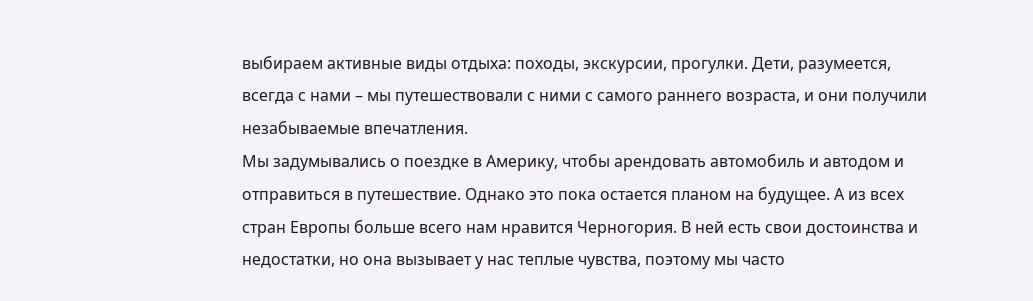выбираем активные виды отдыха: походы, экскурсии, прогулки. Дети, разумеется, всегда с нами – мы путешествовали с ними с самого раннего возраста, и они получили незабываемые впечатления.
Мы задумывались о поездке в Америку, чтобы арендовать автомобиль и автодом и отправиться в путешествие. Однако это пока остается планом на будущее. А из всех стран Европы больше всего нам нравится Черногория. В ней есть свои достоинства и недостатки, но она вызывает у нас теплые чувства, поэтому мы часто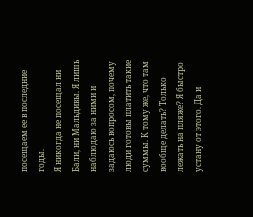посещаем ее в последние годы.
Я никогда не посещал ни Бали, ни Мальдивы. Я лишь наблюдаю за ними и задаюсь вопросом, почему люди готовы платить такие суммы. К тому же, что там вообще делать? Только лежать на пляже? Я быстро устану от этого. Да и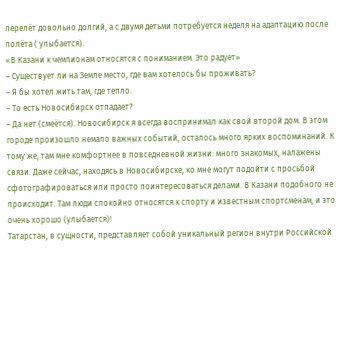перелёт довольно долгий, а с двумя детьми потребуется неделя на адаптацию после полёта ( улыбается).
«В Казани к чемпионам относятся с пониманием. Это радует»
– Существует ли на Земле место, где вам хотелось бы проживать?
– Я бы хотел жить там, где тепло.
– То есть Новосибирск отпадает?
– Да нет (смеётся). Новосибирск я всегда воспринимал как свой второй дом. В этом городе произошло немало важных событий, осталось много ярких воспоминаний. К тому же, там мне комфортнее в повседневной жизни: много знакомых, налажены связи. Даже сейчас, находясь в Новосибирске, ко мне могут подойти с просьбой сфотографироваться или просто поинтересоваться делами. В Казани подобного не происходит. Там люди спокойно относятся к спорту и известным спортсменам, и это очень хорошо (улыбается)!
Татарстан, в сущности, представляет собой уникальный регион внутри Российской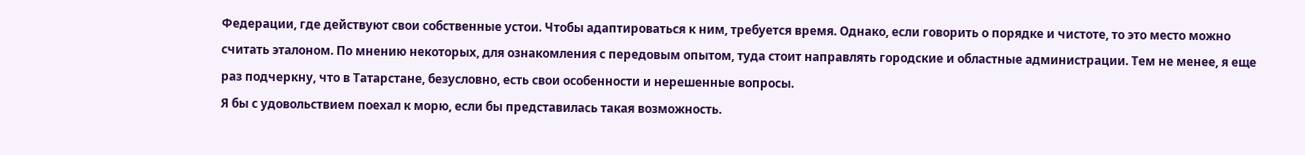Федерации, где действуют свои собственные устои. Чтобы адаптироваться к ним, требуется время. Однако, если говорить о порядке и чистоте, то это место можно считать эталоном. По мнению некоторых, для ознакомления с передовым опытом, туда стоит направлять городские и областные администрации. Тем не менее, я еще раз подчеркну, что в Татарстане, безусловно, есть свои особенности и нерешенные вопросы.
Я бы с удовольствием поехал к морю, если бы представилась такая возможность.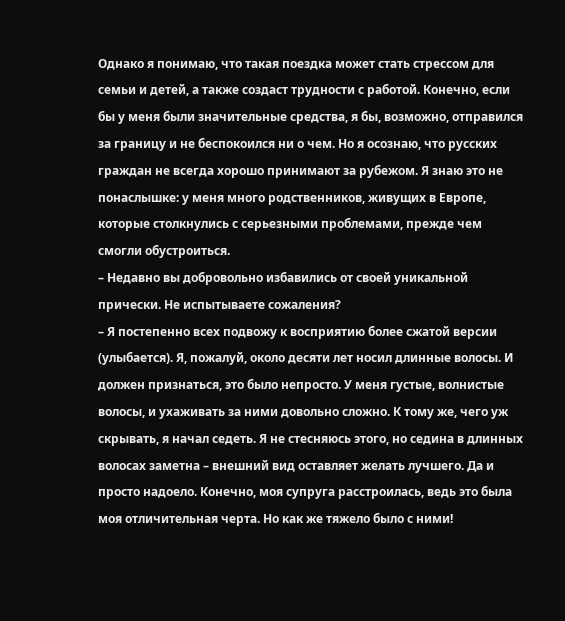Однако я понимаю, что такая поездка может стать стрессом для семьи и детей, а также создаст трудности с работой. Конечно, если бы у меня были значительные средства, я бы, возможно, отправился за границу и не беспокоился ни о чем. Но я осознаю, что русских граждан не всегда хорошо принимают за рубежом. Я знаю это не понаслышке: у меня много родственников, живущих в Европе, которые столкнулись с серьезными проблемами, прежде чем смогли обустроиться.
– Недавно вы добровольно избавились от своей уникальной прически. Не испытываете сожаления?
– Я постепенно всех подвожу к восприятию более сжатой версии (улыбается). Я, пожалуй, около десяти лет носил длинные волосы. И должен признаться, это было непросто. У меня густые, волнистые волосы, и ухаживать за ними довольно сложно. К тому же, чего уж скрывать, я начал седеть. Я не стесняюсь этого, но седина в длинных волосах заметна – внешний вид оставляет желать лучшего. Да и просто надоело. Конечно, моя супруга расстроилась, ведь это была моя отличительная черта. Но как же тяжело было с ними!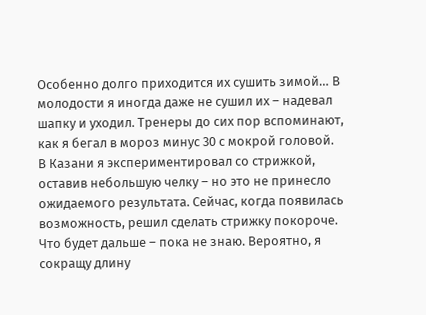Особенно долго приходится их сушить зимой… В молодости я иногда даже не сушил их – надевал шапку и уходил. Тренеры до сих пор вспоминают, как я бегал в мороз минус 30 с мокрой головой.
В Казани я экспериментировал со стрижкой, оставив небольшую челку – но это не принесло ожидаемого результата. Сейчас, когда появилась возможность, решил сделать стрижку покороче. Что будет дальше – пока не знаю. Вероятно, я сокращу длину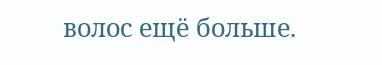волос ещё больше.